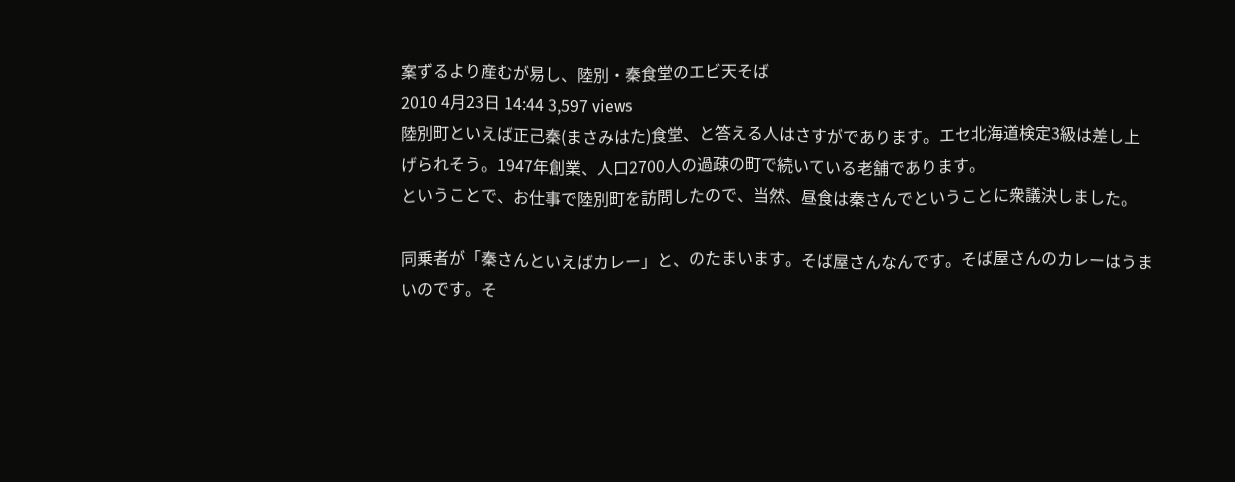案ずるより産むが易し、陸別・秦食堂のエビ天そば
2010 4月23日 14:44 3,597 views
陸別町といえば正己秦(まさみはた)食堂、と答える人はさすがであります。エセ北海道検定3級は差し上げられそう。1947年創業、人口2700人の過疎の町で続いている老舗であります。
ということで、お仕事で陸別町を訪問したので、当然、昼食は秦さんでということに衆議決しました。

同乗者が「秦さんといえばカレー」と、のたまいます。そば屋さんなんです。そば屋さんのカレーはうまいのです。そ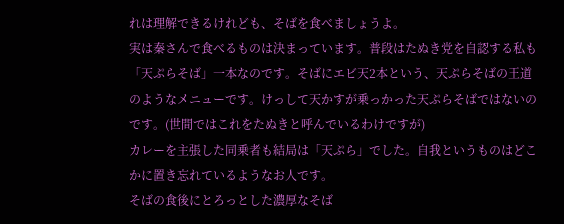れは理解できるけれども、そばを食べましょうよ。
実は秦さんで食べるものは決まっています。普段はたぬき党を自認する私も「天ぷらそば」一本なのです。そばにエビ天2本という、天ぷらそばの王道のようなメニューです。けっして天かすが乗っかった天ぷらそばではないのです。(世間ではこれをたぬきと呼んでいるわけですが)
カレーを主張した同乗者も結局は「天ぷら」でした。自我というものはどこかに置き忘れているようなお人です。
そばの食後にとろっとした濃厚なそば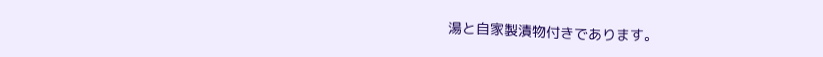湯と自家製漬物付きであります。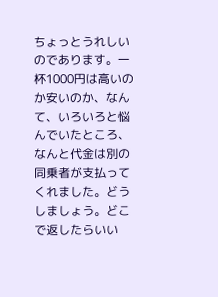ちょっとうれしいのであります。一杯1000円は高いのか安いのか、なんて、いろいろと悩んでいたところ、なんと代金は別の同乗者が支払ってくれました。どうしましょう。どこで返したらいい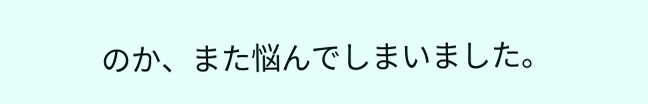のか、また悩んでしまいました。